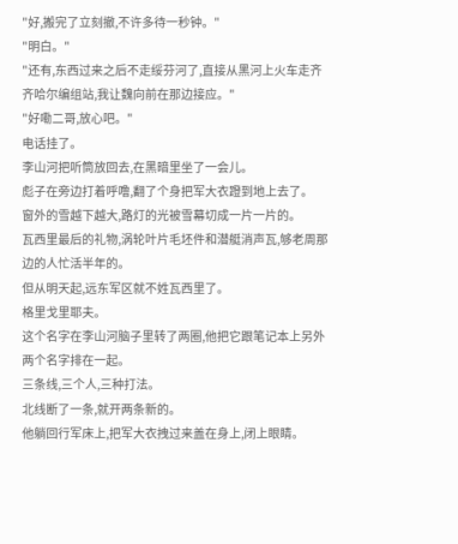"好,搬完了立刻撤,不许多待一秒钟。"
"明白。"
"还有,东西过来之后不走绥芬河了,直接从黑河上火车走齐齐哈尔编组站,我让魏向前在那边接应。"
"好嘞二哥,放心吧。"
电话挂了。
李山河把听筒放回去,在黑暗里坐了一会儿。
彪子在旁边打着呼噜,翻了个身把军大衣蹬到地上去了。
窗外的雪越下越大,路灯的光被雪幕切成一片一片的。
瓦西里最后的礼物,涡轮叶片毛坯件和潜艇消声瓦,够老周那边的人忙活半年的。
但从明天起,远东军区就不姓瓦西里了。
格里戈里耶夫。
这个名字在李山河脑子里转了两圈,他把它跟笔记本上另外两个名字排在一起。
三条线,三个人,三种打法。
北线断了一条,就开两条新的。
他躺回行军床上,把军大衣拽过来盖在身上,闭上眼睛。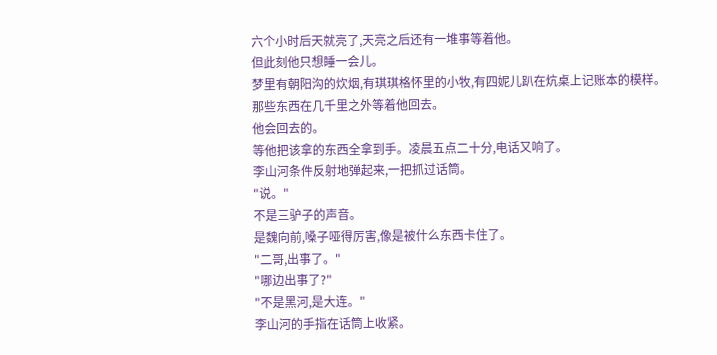六个小时后天就亮了,天亮之后还有一堆事等着他。
但此刻他只想睡一会儿。
梦里有朝阳沟的炊烟,有琪琪格怀里的小牧,有四妮儿趴在炕桌上记账本的模样。
那些东西在几千里之外等着他回去。
他会回去的。
等他把该拿的东西全拿到手。凌晨五点二十分,电话又响了。
李山河条件反射地弹起来,一把抓过话筒。
"说。"
不是三驴子的声音。
是魏向前,嗓子哑得厉害,像是被什么东西卡住了。
"二哥,出事了。"
"哪边出事了?"
"不是黑河,是大连。"
李山河的手指在话筒上收紧。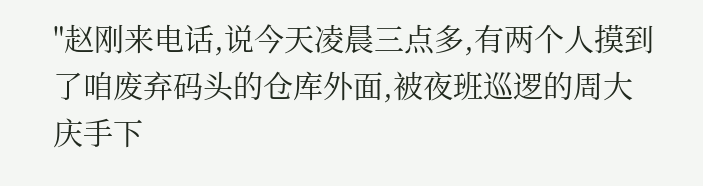"赵刚来电话,说今天凌晨三点多,有两个人摸到了咱废弃码头的仓库外面,被夜班巡逻的周大庆手下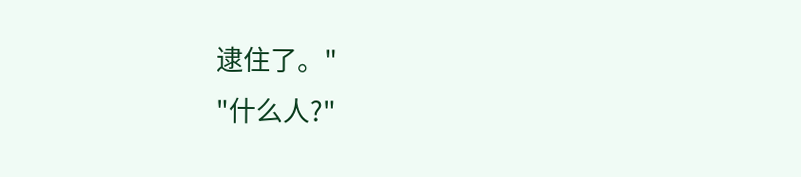逮住了。"
"什么人?"